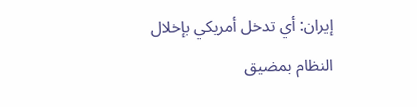إيران: أي تدخل أمريكي بإخلال النظام بمضيق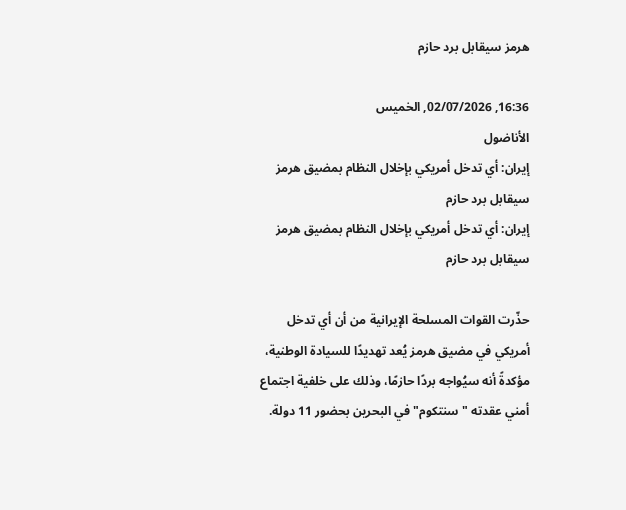هرمز سيقابل برد حازم

16:36, 02/07/2026, الخميس
الأناضول
إيران: أي تدخل أمريكي بإخلال النظام بمضيق هرمز سيقابل برد حازم
إيران: أي تدخل أمريكي بإخلال النظام بمضيق هرمز سيقابل برد حازم

حذّرت القوات المسلحة الإيرانية من أن أي تدخل أمريكي في مضيق هرمز يُعد تهديدًا للسيادة الوطنية، مؤكدةً أنه سيُواجه بردًا حازمًا، وذلك على خلفية اجتماع أمني عقدته "سنتكوم" في البحرين بحضور 11 دولة.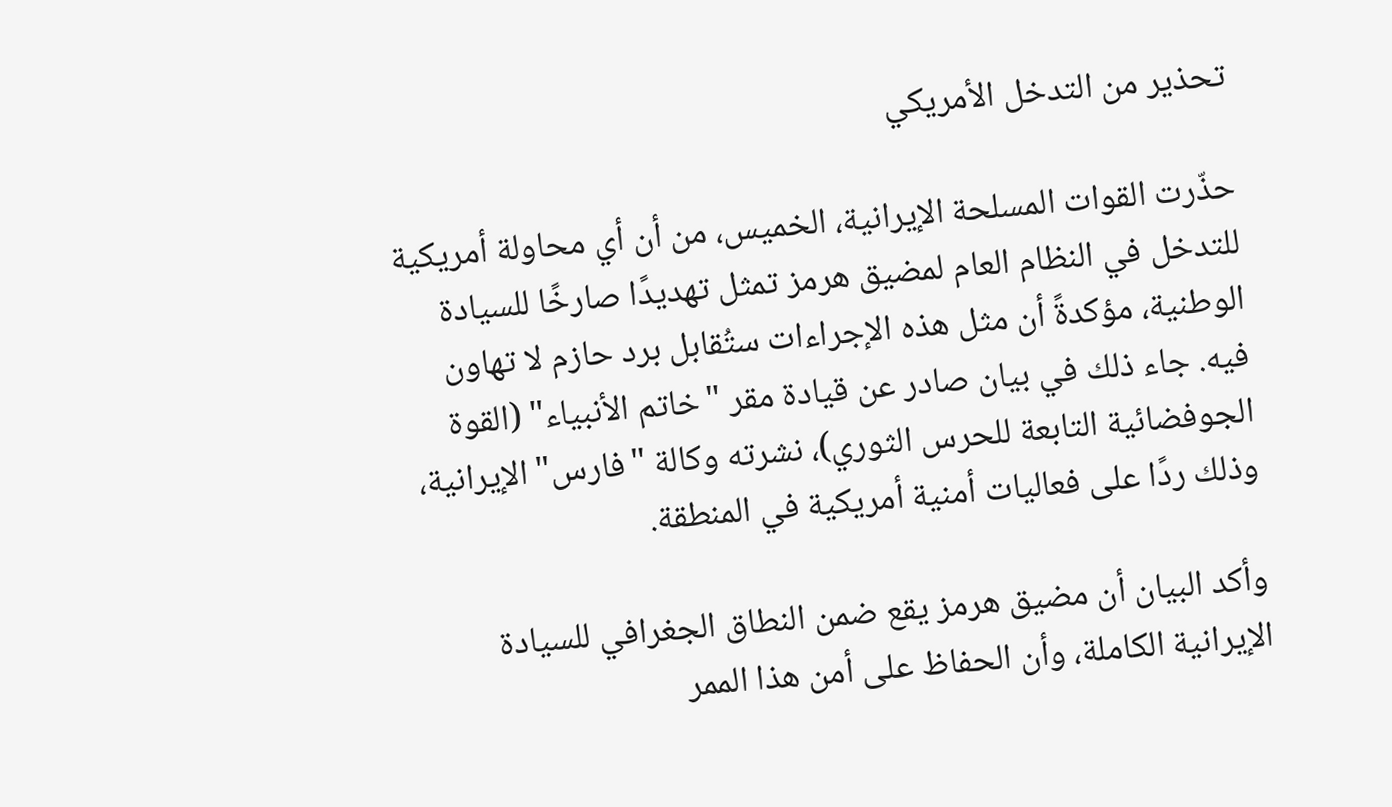تحذير من التدخل الأمريكي

حذّرت القوات المسلحة الإيرانية، الخميس، من أن أي محاولة أمريكية للتدخل في النظام العام لمضيق هرمز تمثل تهديدًا صارخًا للسيادة الوطنية، مؤكدةً أن مثل هذه الإجراءات ستُقابل برد حازم لا تهاون فيه. جاء ذلك في بيان صادر عن قيادة مقر "خاتم الأنبياء" (القوة الجوفضائية التابعة للحرس الثوري)، نشرته وكالة "فارس" الإيرانية، وذلك ردًا على فعاليات أمنية أمريكية في المنطقة.

وأكد البيان أن مضيق هرمز يقع ضمن النطاق الجغرافي للسيادة الإيرانية الكاملة، وأن الحفاظ على أمن هذا الممر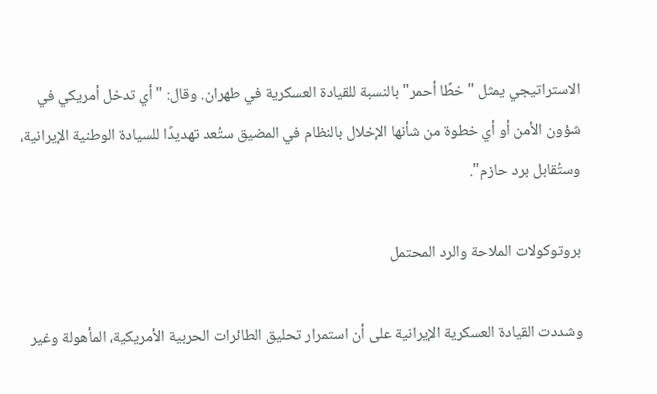الاستراتيجي يمثل "خطًا أحمر" بالنسبة للقيادة العسكرية في طهران. وقال: "أي تدخل أمريكي في شؤون الأمن أو أي خطوة من شأنها الإخلال بالنظام في المضيق ستُعد تهديدًا للسيادة الوطنية الإيرانية، وستُقابل برد حازم".

بروتوكولات الملاحة والرد المحتمل

وشددت القيادة العسكرية الإيرانية على أن استمرار تحليق الطائرات الحربية الأمريكية، المأهولة وغير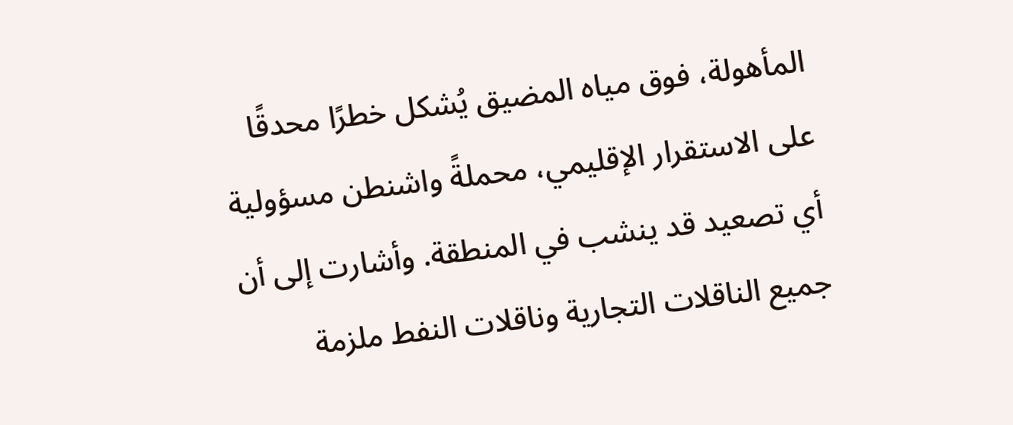المأهولة، فوق مياه المضيق يُشكل خطرًا محدقًا على الاستقرار الإقليمي، محملةً واشنطن مسؤولية أي تصعيد قد ينشب في المنطقة. وأشارت إلى أن جميع الناقلات التجارية وناقلات النفط ملزمة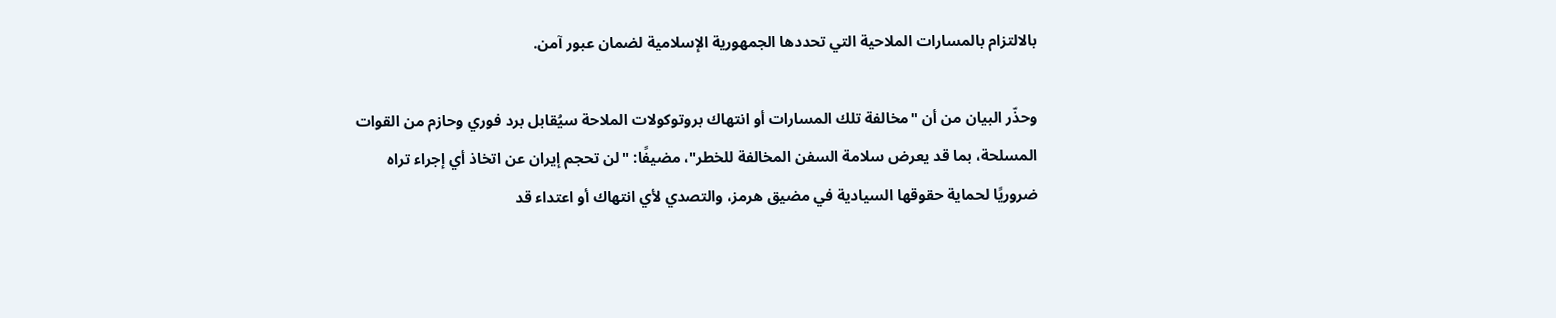بالالتزام بالمسارات الملاحية التي تحددها الجمهورية الإسلامية لضمان عبور آمن.

وحذّر البيان من أن "مخالفة تلك المسارات أو انتهاك بروتوكولات الملاحة سيُقابل برد فوري وحازم من القوات المسلحة، بما قد يعرض سلامة السفن المخالفة للخطر"، مضيفًا: "لن تحجم إيران عن اتخاذ أي إجراء تراه ضروريًا لحماية حقوقها السيادية في مضيق هرمز، والتصدي لأي انتهاك أو اعتداء قد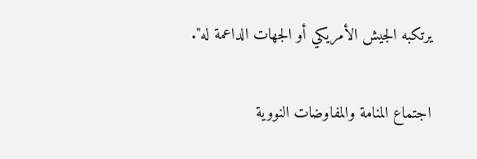يرتكبه الجيش الأمريكي أو الجهات الداعمة له".

اجتماع المنامة والمفاوضات النووية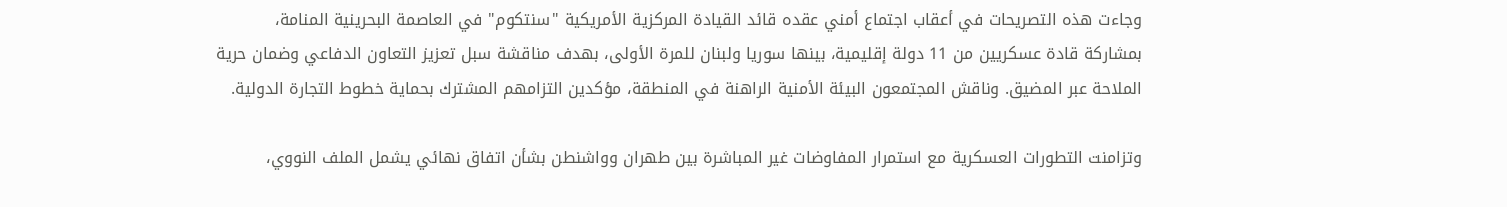وجاءت هذه التصريحات في أعقاب اجتماع أمني عقده قائد القيادة المركزية الأمريكية "سنتكوم" في العاصمة البحرينية المنامة، بمشاركة قادة عسكريين من 11 دولة إقليمية، بينها سوريا ولبنان للمرة الأولى، بهدف مناقشة سبل تعزيز التعاون الدفاعي وضمان حرية الملاحة عبر المضيق. وناقش المجتمعون البيئة الأمنية الراهنة في المنطقة، مؤكدين التزامهم المشترك بحماية خطوط التجارة الدولية.

وتزامنت التطورات العسكرية مع استمرار المفاوضات غير المباشرة بين طهران وواشنطن بشأن اتفاق نهائي يشمل الملف النووي،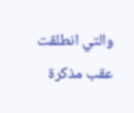والتي انطلقت عقب مذكرة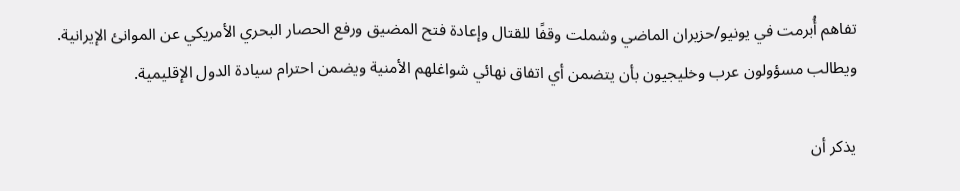تفاهم أُبرمت في يونيو/حزيران الماضي وشملت وقفًا للقتال وإعادة فتح المضيق ورفع الحصار البحري الأمريكي عن الموانئ الإيرانية. ويطالب مسؤولون عرب وخليجيون بأن يتضمن أي اتفاق نهائي شواغلهم الأمنية ويضمن احترام سيادة الدول الإقليمية.

يذكر أن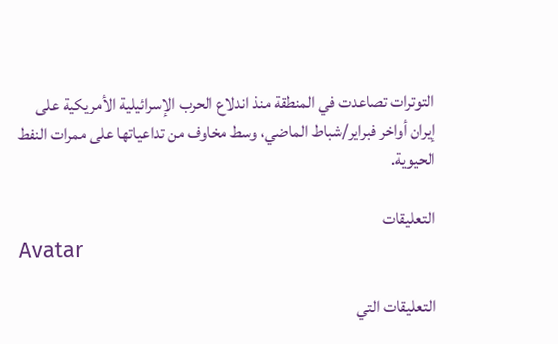التوترات تصاعدت في المنطقة منذ اندلاع الحرب الإسرائيلية الأمريكية على إيران أواخر فبراير/شباط الماضي، وسط مخاوف من تداعياتها على ممرات النفط الحيوية.

التعليقات
Avatar

التعليقات التي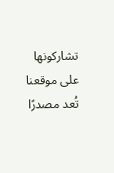تشاركونها على موقعنا تُعد مصدرًا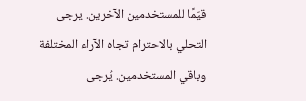قيّمًا للمستخدمين الآخرين. يرجى التحلي بالاحترام تجاه الآراء المختلفة وباقي المستخدمين. يُرجى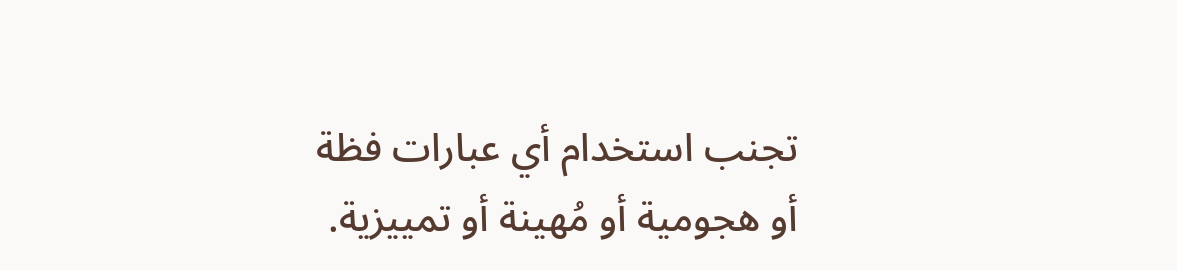تجنب استخدام أي عبارات فظة أو هجومية أو مُهينة أو تمييزية.